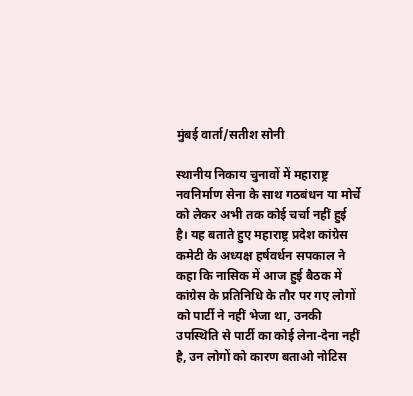मुंबई वार्ता/सतीश सोनी

स्थानीय निकाय चुनावों में महाराष्ट्र नवनिर्माण सेना के साथ गठबंधन या मोर्चे को लेकर अभी तक कोई चर्चा नहीं हुई है। यह बताते हुए महाराष्ट्र प्रदेश कांग्रेस कमेटी के अध्यक्ष हर्षवर्धन सपकाल ने कहा कि नासिक में आज हुई बैठक में कांग्रेस के प्रतिनिधि के तौर पर गए लोगों को पार्टी ने नहीं भेजा था, उनकी उपस्थिति से पार्टी का कोई लेना-देना नहीं है, उन लोगों को कारण बताओ नोटिस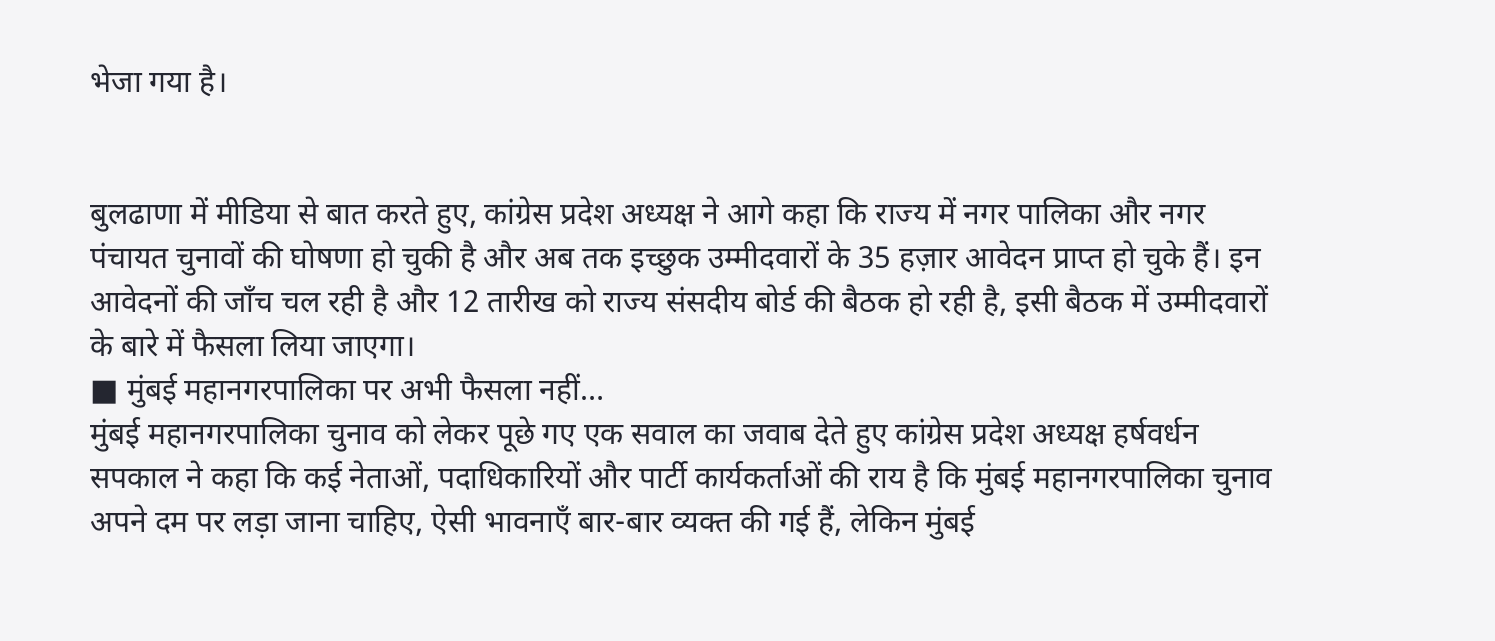भेजा गया है।


बुलढाणा में मीडिया से बात करते हुए, कांग्रेस प्रदेश अध्यक्ष ने आगे कहा कि राज्य में नगर पालिका और नगर पंचायत चुनावों की घोषणा हो चुकी है और अब तक इच्छुक उम्मीदवारों के 35 हज़ार आवेदन प्राप्त हो चुके हैं। इन आवेदनों की जाँच चल रही है और 12 तारीख को राज्य संसदीय बोर्ड की बैठक हो रही है, इसी बैठक में उम्मीदवारों के बारे में फैसला लिया जाएगा।
■ मुंबई महानगरपालिका पर अभी फैसला नहीं…
मुंबई महानगरपालिका चुनाव को लेकर पूछे गए एक सवाल का जवाब देते हुए कांग्रेस प्रदेश अध्यक्ष हर्षवर्धन सपकाल ने कहा कि कई नेताओं, पदाधिकारियों और पार्टी कार्यकर्ताओं की राय है कि मुंबई महानगरपालिका चुनाव अपने दम पर लड़ा जाना चाहिए, ऐसी भावनाएँ बार-बार व्यक्त की गई हैं, लेकिन मुंबई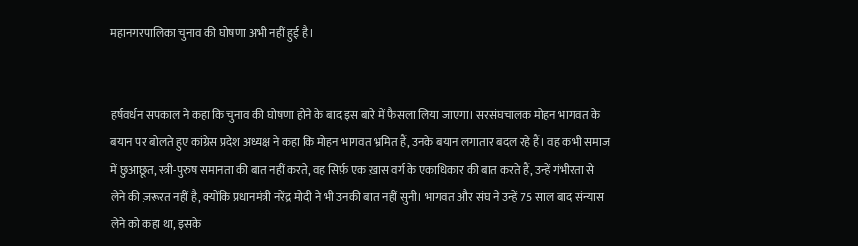महानगरपालिका चुनाव की घोषणा अभी नहीं हुई है।


हर्षवर्धन सपकाल ने कहा कि चुनाव की घोषणा होने के बाद इस बारे में फैसला लिया जाएगा। सरसंघचालक मोहन भागवत के बयान पर बोलते हुए कांग्रेस प्रदेश अध्यक्ष ने कहा कि मोहन भागवत भ्रमित हैं, उनके बयान लगातार बदल रहे हैं। वह कभी समाज में छुआछूत, स्त्री-पुरुष समानता की बात नहीं करते, वह सिर्फ़ एक ख़ास वर्ग के एकाधिकार की बात करते हैं, उन्हें गंभीरता से लेने की ज़रूरत नहीं है, क्योंकि प्रधानमंत्री नरेंद्र मोदी ने भी उनकी बात नहीं सुनी। भागवत और संघ ने उन्हें 75 साल बाद संन्यास लेने को कहा था, इसके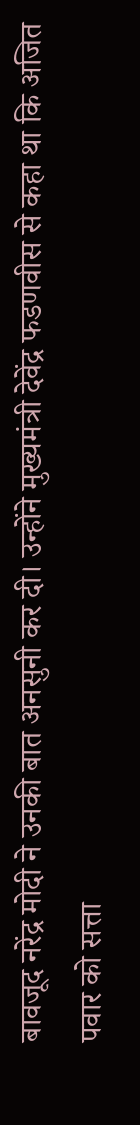बावजूद नरेंद्र मोदी ने उनकी बात अनसुनी कर दी। उन्होंने मुख्यमंत्री देवेंद्र फडणवीस से कहा था कि अजित पवार को सत्ता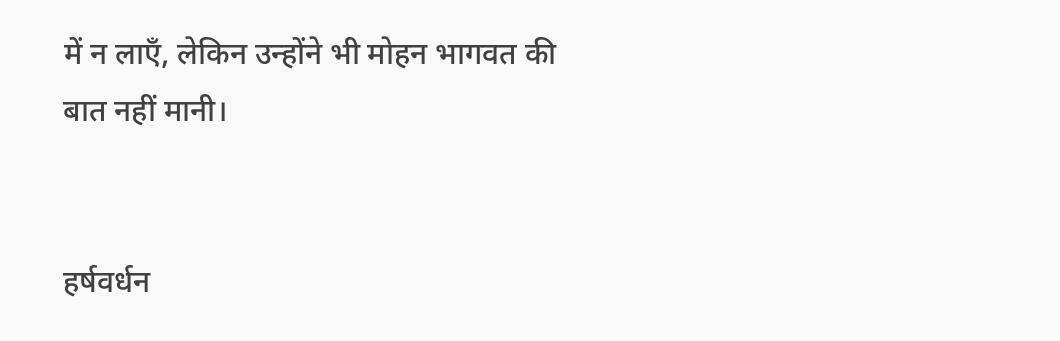में न लाएँ, लेकिन उन्होंने भी मोहन भागवत की बात नहीं मानी।


हर्षवर्धन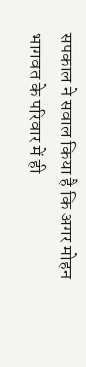सपकाल ने सवाल किया है कि अगर मोहन भागवत के परिवार में ही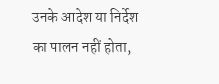उनके आदेश या निर्देश का पालन नहीं होता,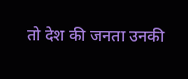तो देश की जनता उनकी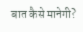बात कैसे मानेगी?